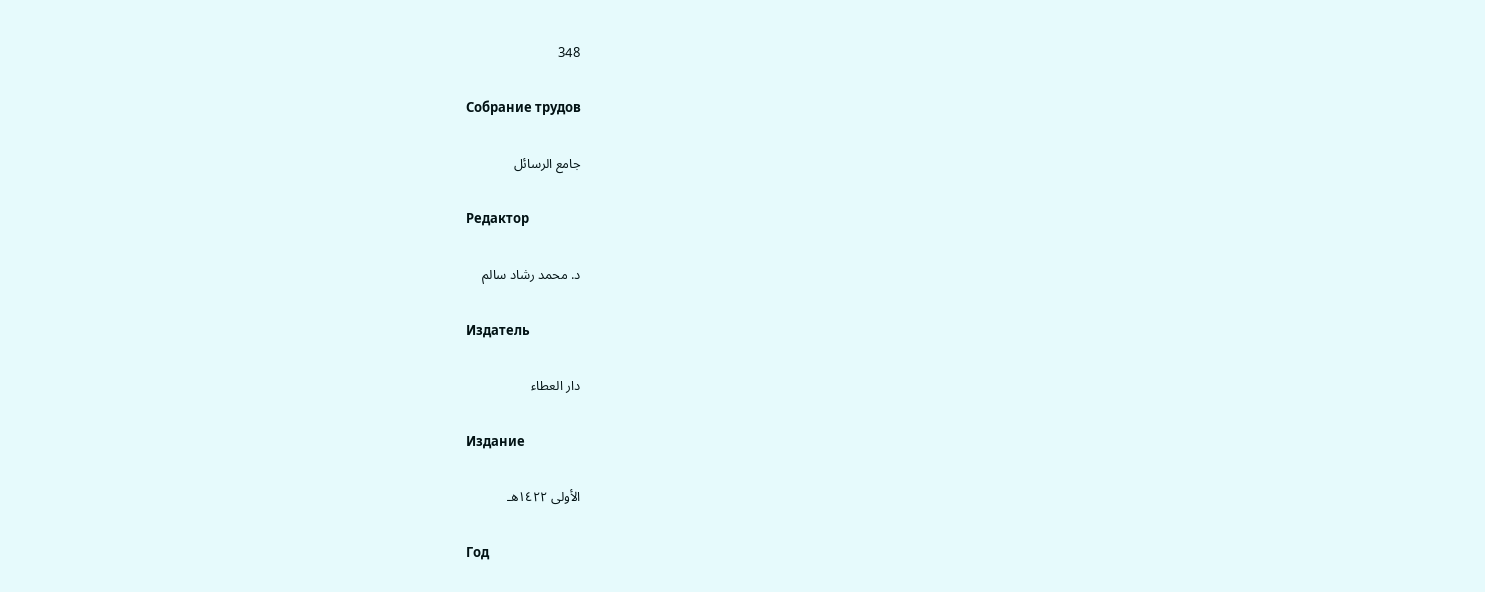348

Собрание трудов

جامع الرسائل

Редактор

د. محمد رشاد سالم

Издатель

دار العطاء

Издание

الأولى ١٤٢٢هـ

Год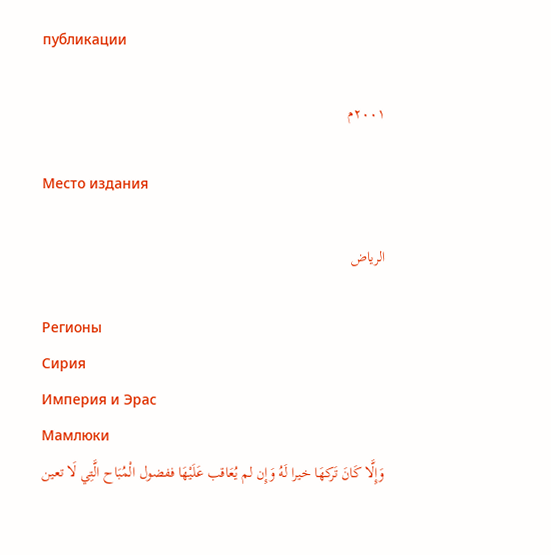публикации

٢٠٠١م

Место издания

الرياض

Регионы
Сирия
Империя и Эрас
Мамлюки
وَإِلَّا كَانَ تَركهَا خيرا لَهُ وَإِن لم يُعَاقب عَلَيْهَا ففضول الْمُبَاح الَّتِي لَا تعين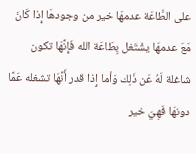على الطَّاعَة عدمهَا خير من وجودهَا إِذا كَانَ مَعَ عدمهَا يشْتَغل بِطَاعَة الله فَإِنَّهَا تكون شاغلة لَهُ عَن ذَلِك وَأما إِذا قدر أَنَّهَا تشغله عَمَّا دونهَا فَهِيَ خير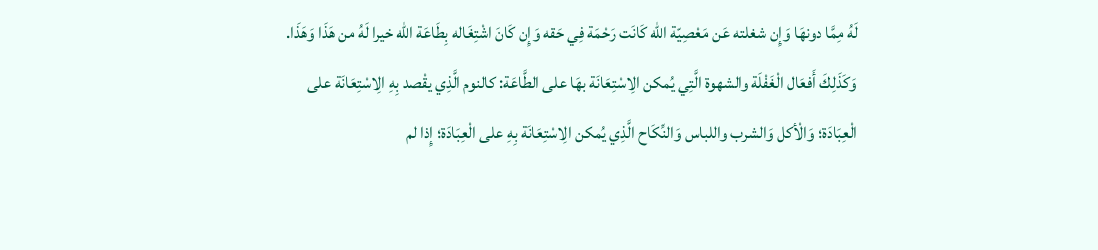لَهُ مِمَّا دونهَا وَإِن شغلته عَن مَعْصِيّة الله كَانَت رَحْمَة فِي حَقه وَإِن كَانَ اشْتِغَاله بِطَاعَة الله خيرا لَهُ من هَذَا وَهَذَا.
وَكَذَلِكَ أَفعَال الْغَفْلَة والشهوة الَّتِي يُمكن الِاسْتِعَانَة بهَا على الطَّاعَة: كالنوم الَّذِي يقْصد بِهِ الِاسْتِعَانَة على الْعِبَادَة؛ وَالْأكل وَالشرب واللباس وَالنِّكَاح الَّذِي يُمكن الِاسْتِعَانَة بِهِ على الْعِبَادَة؛ إِذا لم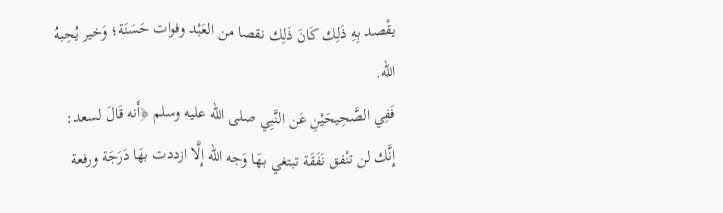يقْصد بِهِ ذَلِك كَانَ ذَلِك نقصا من العَبْد وفوات حَسَنَة؛ وَخير يُحِبهُ الله.
فَفِي الصَّحِيحَيْنِ عَن النَّبِي صلى الله عليه وسلم ﴿أَنه قَالَ لسعد: إِنَّك لن تنْفق نَفَقَة تبتغي بهَا وَجه الله إِلَّا ازددت بهَا دَرَجَة ورفعة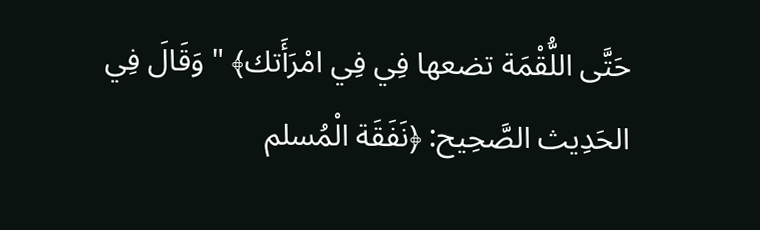حَتَّى اللُّقْمَة تضعها فِي فِي امْرَأَتك﴾ " وَقَالَ فِي الحَدِيث الصَّحِيح: ﴿نَفَقَة الْمُسلم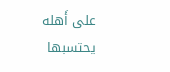على أَهله يحتسبها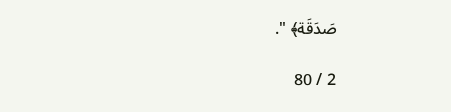صَدَقَة﴾ ".

2 / 80